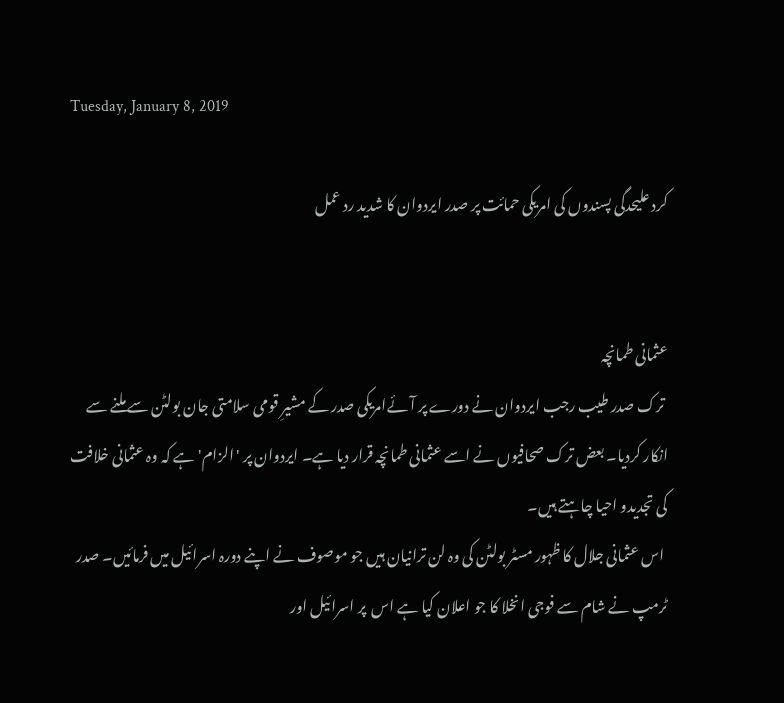Tuesday, January 8, 2019

کرد علیحدگی پسندوں کی امریکی حمائت پر صدر ایردوان کا شدید رد عمل


عثمانی طمانچہ
 ترک صدر طیب رجب ایردوان نے دورے پر آئےامریکی صدر کے مشیرِ قومی سلامتی جان بولٹن سے ملنے سے انکار کردیا۔ بعض ترک صحافیوں نے اسے عثمانی طمانچہ قرار دیا ہے۔ ایردوان پر 'الزام' ہے کہ وہ عثمانی خلافت کی تجدیدو احیا چاہتے ہیں۔
 اس عثمانی جلال کا ظہور مسٹر بولٹن کی وہ لن ترانیان ہیں جو موصوف نے اپنے دورہ اسرائیل میں فرمائیں۔ صدر ٹرمپ نے شام سے فوجی انخلا کا جو اعلان کیا ہے اس  پر اسرائیل اور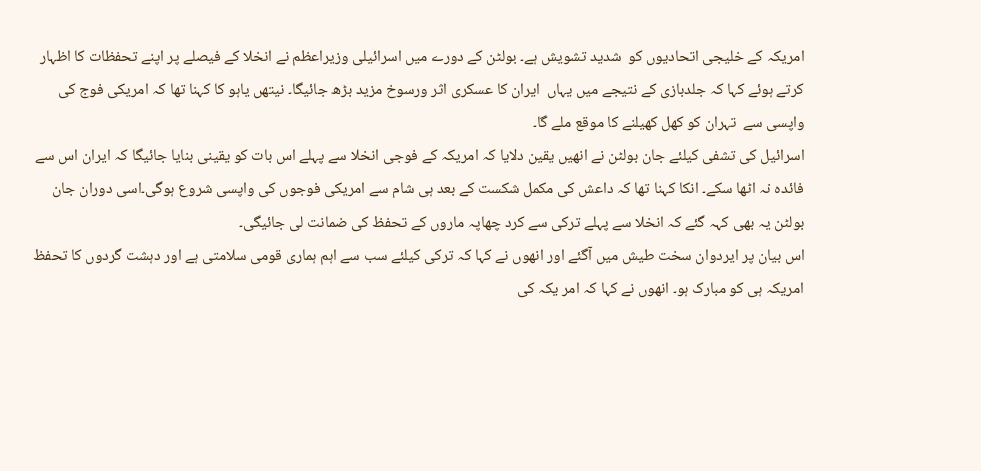امریکہ کے خلیجی اتحادیوں کو  شدید تشویش ہے۔ بولٹن کے دورے میں اسرائیلی وزیراعظم نے انخلا کے فیصلے پر اپنے تحفظات کا اظہار کرتے ہوئے کہا کہ جلدبازی کے نتیجے میں یہاں  ایران کا عسکری اثر ورسوخ مزید بڑھ جائیگا۔ نیتھں یاہو کا کہنا تھا کہ امریکی فوج کی واپسی سے  تہران کو کھل کھیلنے کا موقع ملے گا۔
اسرائیل کی تشفی کیلئے جان بولٹن نے انھیں یقین دلایا کہ امریکہ کے فوجی انخلا سے پہلے اس بات کو یقینی بنایا جائیگا کہ ایران اس سے فائدہ نہ اٹھا سکے۔ انکا کہنا تھا کہ داعش کی مکمل شکست کے بعد ہی شام سے امریکی فوجوں کی واپسی شروع ہوگی۔اسی دوران جان بولٹن یہ بھی کہہ گئے کہ انخلا سے پہلے ترکی سے کرد چھاپہ ماروں کے تحفظ کی ضمانت لی جائیگی۔
اس بیان پر ایردوان سخت طیش میں آگئے اور انھوں نے کہا کہ ترکی کیلئے سب سے اہم ہماری قومی سلامتی ہے اور دہشت گردوں کا تحفظ امریکہ ہی کو مبارک ہو۔ انھوں نے کہا کہ امر یکہ کی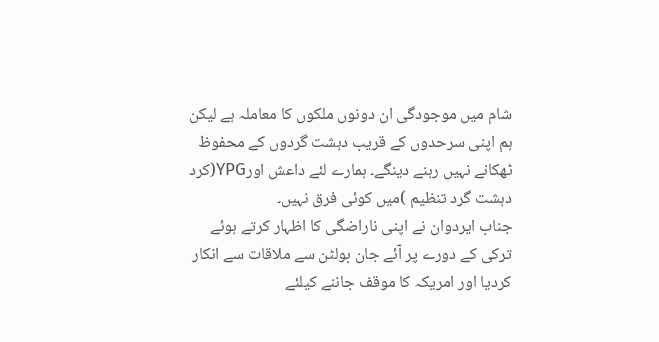شام میں موجودگی ان دونوں ملکوں کا معاملہ ہے لیکن ہم اپنی سرحدوں کے قریب دہشت گردوں کے محفوظ ٹھکانے نہیں رہنے دینگے۔ ہمارے لئے داعش اورYPG(کرد دہشت گرد تنظیم )میں کوئی فرق نہیں۔
جناب ایردوان نے اپنی ناراضگی کا اظہار کرتے ہوئے ترکی کے دورے پر آئے جان بولٹن سے ملاقات سے انکار کردیا اور امریکہ کا موقف جاننے کیلئے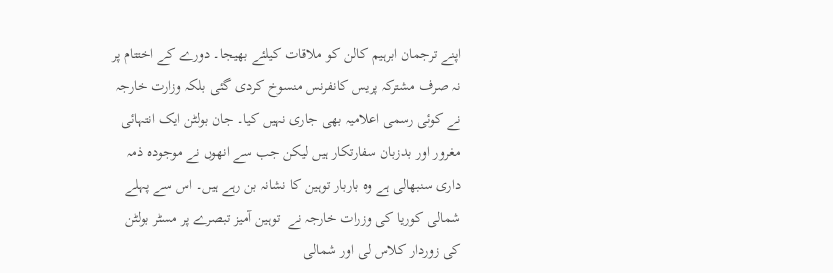اپنے ترجمان ابرہیم کالن کو ملاقات کیلئے بھیجا۔ دورے کے اختتام پر نہ صرف مشترکہ پریس کانفرنس منسوخ کردی گئی بلکہ وزارت خارجہ نے کوئی رسمی اعلامیہ بھی جاری نہیں کیا۔ جان بولٹن ایک انتہائی مغرور اور بدزبان سفارتکار ہیں لیکن جب سے انھوں نے موجودہ ذمہ داری سنبھالی ہے وہ باربار توہین کا نشانہ بن رہے ہیں۔ اس سے پہلے شمالی کوریا کی وزرات خارجہ نے  توہین آمیز تبصرے پر مسٹر بولٹن کی زوردار کلاس لی اور شمالی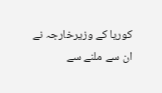کوریا کے وزیرخارجہ نے ان سے ملنے سے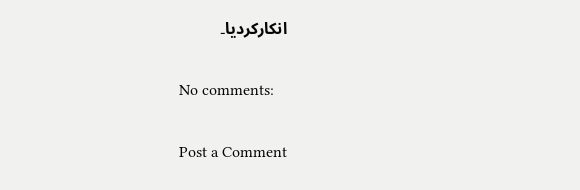انکارکردیا۔

No comments:

Post a Comment